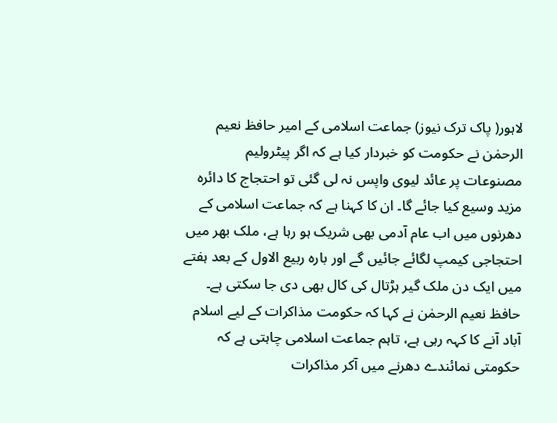لاہور( پاک ترک نیوز) جماعت اسلامی کے امیر حافظ نعیم الرحمٰن نے حکومت کو خبردار کیا ہے کہ اگر پیٹرولیم مصنوعات پر عائد لیوی واپس نہ لی گئی تو احتجاج کا دائرہ مزید وسیع کیا جائے گا۔ ان کا کہنا ہے کہ جماعت اسلامی کے دھرنوں میں اب عام آدمی بھی شریک ہو رہا ہے، ملک بھر میں احتجاجی کیمپ لگائے جائیں گے اور بارہ ربیع الاول کے بعد ہفتے میں ایک دن ملک گیر ہڑتال کی کال بھی دی جا سکتی ہے۔ حافظ نعیم الرحمٰن نے کہا کہ حکومت مذاکرات کے لیے اسلام آباد آنے کا کہہ رہی ہے، تاہم جماعت اسلامی چاہتی ہے کہ حکومتی نمائندے دھرنے میں آکر مذاکرات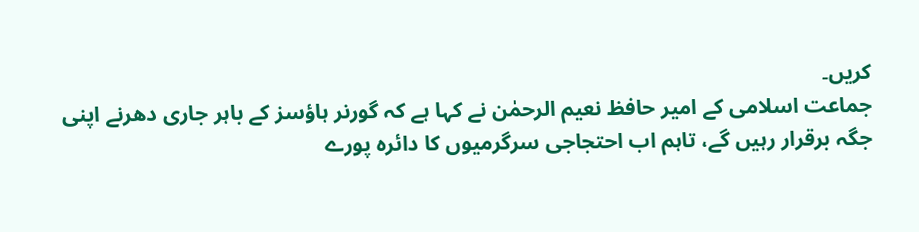کریں۔
جماعت اسلامی کے امیر حافظ نعیم الرحمٰن نے کہا ہے کہ گورنر ہاؤسز کے باہر جاری دھرنے اپنی جگہ برقرار رہیں گے، تاہم اب احتجاجی سرگرمیوں کا دائرہ پورے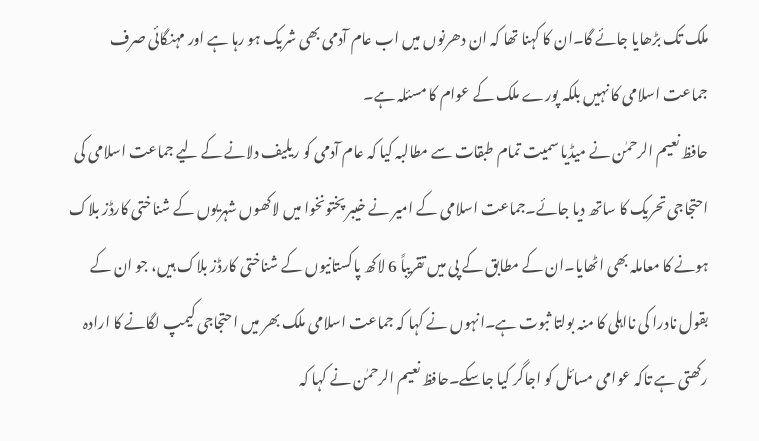ملک تک بڑھایا جائے گا۔ان کا کہنا تھا کہ ان دھرنوں میں اب عام آدمی بھی شریک ہو رہا ہے اور مہنگائی صرف جماعت اسلامی کا نہیں بلکہ پورے ملک کے عوام کا مسئلہ ہے۔
حافظ نعیم الرحمٰن نے میڈیا سمیت تمام طبقات سے مطالبہ کیا کہ عام آدمی کو ریلیف دلانے کے لیے جماعت اسلامی کی احتجاجی تحریک کا ساتھ دیا جائے۔جماعت اسلامی کے امیر نے خیبر پختونخوا میں لاکھوں شہریوں کے شناختی کارڈز بلاک ہونے کا معاملہ بھی اٹھایا۔ان کے مطابق کے پی میں تقریباً 6 لاکھ پاکستانیوں کے شناختی کارڈز بلاک ہیں، جو ان کے بقول نادرا کی نااہلی کا منہ بولتا ثبوت ہے۔انہوں نے کہا کہ جماعت اسلامی ملک بھر میں احتجاجی کیمپ لگانے کا ارادہ رکھتی ہے تاکہ عوامی مسائل کو اجاگر کیا جاسکے۔حافظ نعیم الرحمٰن نے کہا کہ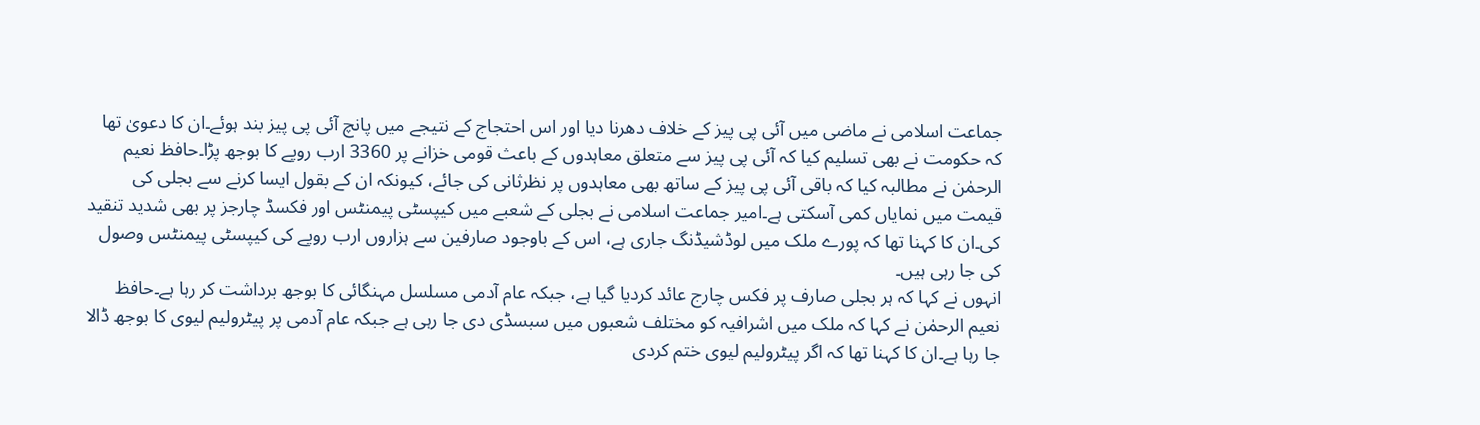جماعت اسلامی نے ماضی میں آئی پی پیز کے خلاف دھرنا دیا اور اس احتجاج کے نتیجے میں پانچ آئی پی پیز بند ہوئے۔ان کا دعویٰ تھا کہ حکومت نے بھی تسلیم کیا کہ آئی پی پیز سے متعلق معاہدوں کے باعث قومی خزانے پر 3360 ارب روپے کا بوجھ پڑا۔حافظ نعیم الرحمٰن نے مطالبہ کیا کہ باقی آئی پی پیز کے ساتھ بھی معاہدوں پر نظرثانی کی جائے، کیونکہ ان کے بقول ایسا کرنے سے بجلی کی قیمت میں نمایاں کمی آسکتی ہے۔امیر جماعت اسلامی نے بجلی کے شعبے میں کیپسٹی پیمنٹس اور فکسڈ چارجز پر بھی شدید تنقید کی۔ان کا کہنا تھا کہ پورے ملک میں لوڈشیڈنگ جاری ہے، اس کے باوجود صارفین سے ہزاروں ارب روپے کی کیپسٹی پیمنٹس وصول کی جا رہی ہیں۔
انہوں نے کہا کہ ہر بجلی صارف پر فکس چارج عائد کردیا گیا ہے، جبکہ عام آدمی مسلسل مہنگائی کا بوجھ برداشت کر رہا ہے۔حافظ نعیم الرحمٰن نے کہا کہ ملک میں اشرافیہ کو مختلف شعبوں میں سبسڈی دی جا رہی ہے جبکہ عام آدمی پر پیٹرولیم لیوی کا بوجھ ڈالا جا رہا ہے۔ان کا کہنا تھا کہ اگر پیٹرولیم لیوی ختم کردی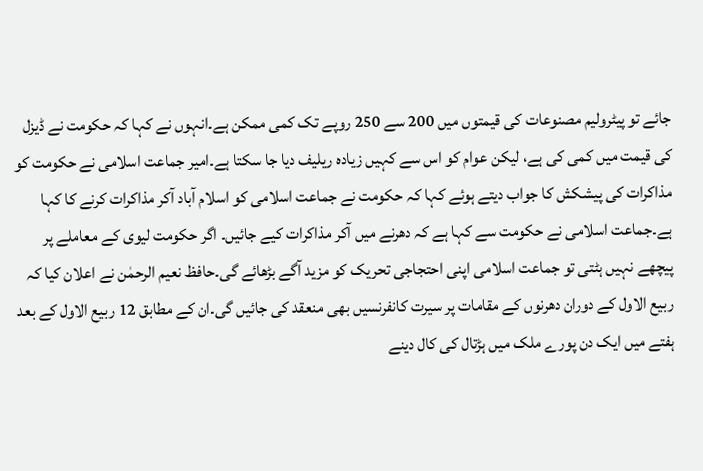جائے تو پیٹرولیم مصنوعات کی قیمتوں میں 200 سے 250 روپے تک کمی ممکن ہے۔انہوں نے کہا کہ حکومت نے ڈیزل کی قیمت میں کمی کی ہے، لیکن عوام کو اس سے کہیں زیادہ ریلیف دیا جا سکتا ہے۔امیر جماعت اسلامی نے حکومت کو مذاکرات کی پیشکش کا جواب دیتے ہوئے کہا کہ حکومت نے جماعت اسلامی کو اسلام آباد آکر مذاکرات کرنے کا کہا ہے۔جماعت اسلامی نے حکومت سے کہا ہے کہ دھرنے میں آکر مذاکرات کیے جائیں۔ اگر حکومت لیوی کے معاملے پر پیچھے نہیں ہٹتی تو جماعت اسلامی اپنی احتجاجی تحریک کو مزید آگے بڑھائے گی۔حافظ نعیم الرحمٰن نے اعلان کیا کہ ربیع الاول کے دوران دھرنوں کے مقامات پر سیرت کانفرنسیں بھی منعقد کی جائیں گی۔ان کے مطابق 12 ربیع الاول کے بعد ہفتے میں ایک دن پورے ملک میں ہڑتال کی کال دینے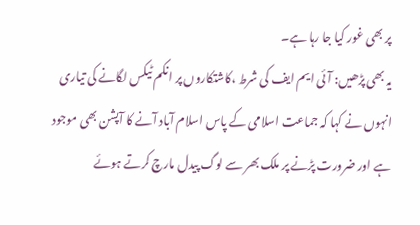پر بھی غور کیا جا رہا ہے۔
یہ بھی پڑھیں: آئی ایم ایف کی شرط ،کاشتکاروں پر انکم ٹیکس لگانے کی تیاری
انہوں نے کہا کہ جماعت اسلامی کے پاس اسلام آباد آنے کا آپشن بھی موجود ہے اور ضرورت پڑنے پر ملک بھر سے لوگ پیدل مارچ کرتے ہوئے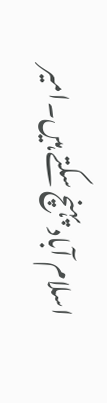اسلام آباد پہنچ سکتے ہیں۔امیر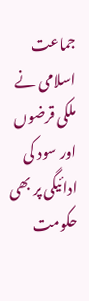جماعت
اسلامی نے ملکی قرضوں اور سود کی ادائیگی پر بھی حکومت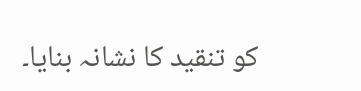کو تنقید کا نشانہ بنایا۔